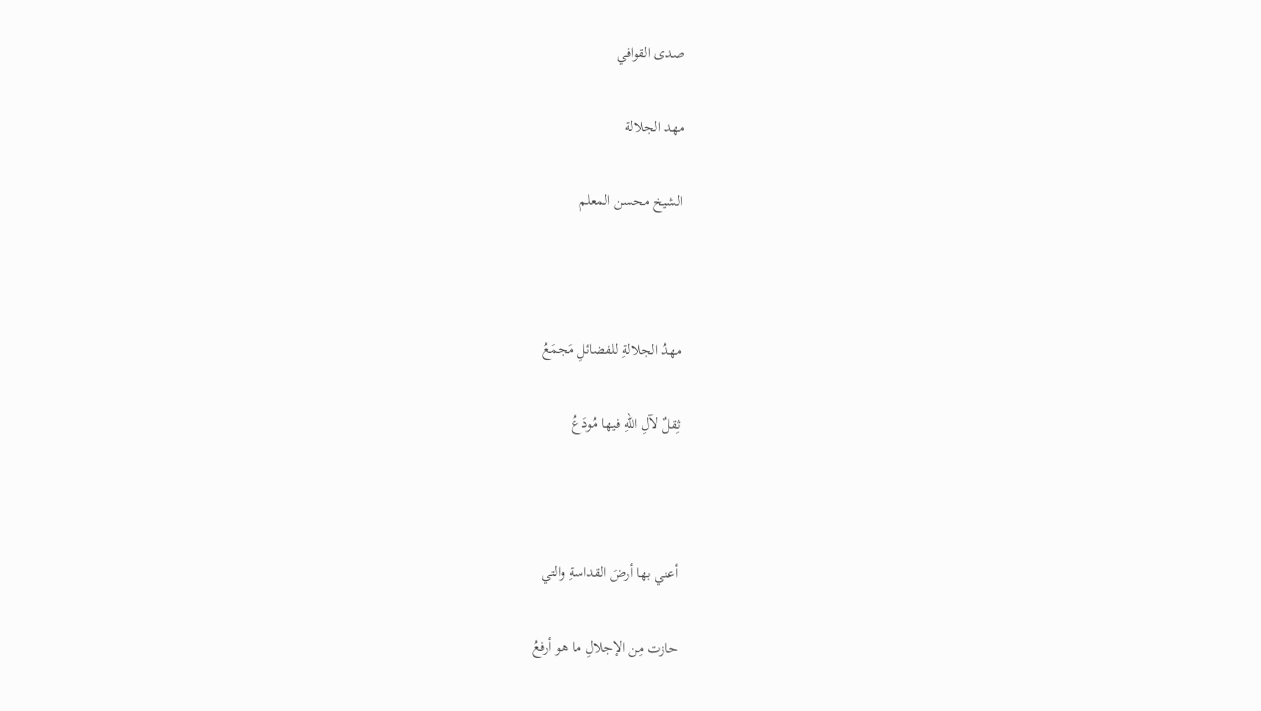صدى القوافي

مهد الجلالة

الشيخ محسن المعلم



مهدُ الجلالةِ للفضائلِ مَجمَعُ

ثِقلٌ لآلِ اللهِ فيها مُودَعُ



أعني بها أرضَ القداسةِ والتي

حازت مِن الإجلالِ ما هو أرفعُ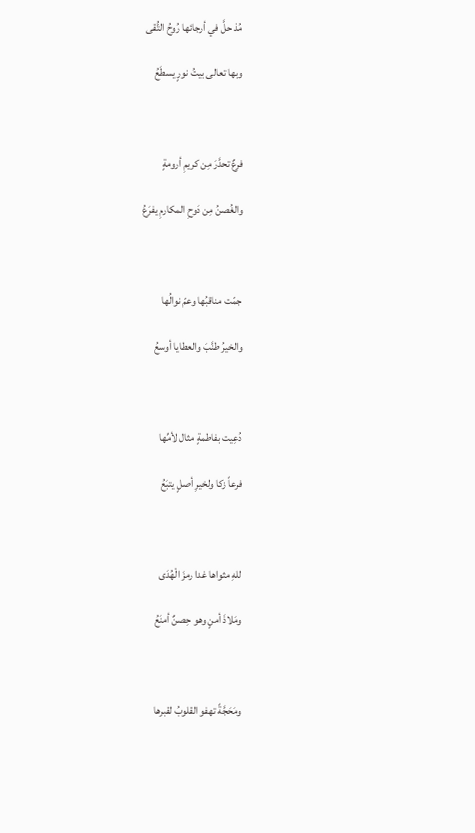مُذ حلَّ في أرجائها رُوحُ التُّقى

وبها تعالى بيتُ نورٍ يسطَعُ



فرعٌ تحدَّرَ مِن كريمِ أرومةٍ

والغُصنُ مِن دَوحِ المكارمِ يفرَعُ



جمّت مناقبُها وعمّ نوالُها

والخيرُ طنَّبَ والعطايا أوسعُ



دُعِيت بفاطمةٍ مثال لأمِّها

فرعاً زكا ولخيرِ أصلٍ يتبَعُ



للهِ مثواها غدا رمزَ الْهُدَى

ومَلاذَ أمنٍ وهو حِصنٌ أمنَعُ



ومَحَجَّةً تهفو القلوبُ لقبرها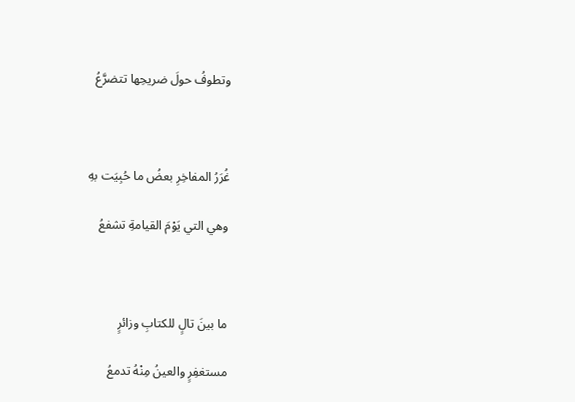وتطوفُ حولَ ضريحِها تتضرَّعُ



غُرَرُ المفاخِرِ بعضُ ما حُبِيَت بهِ

وهي التي يَوْمَ القيامةِ تشفعُ



ما بينَ تالٍ للكتابِ وزائرٍ

مستغفِرٍ والعينُ مِنْهُ تدمعُ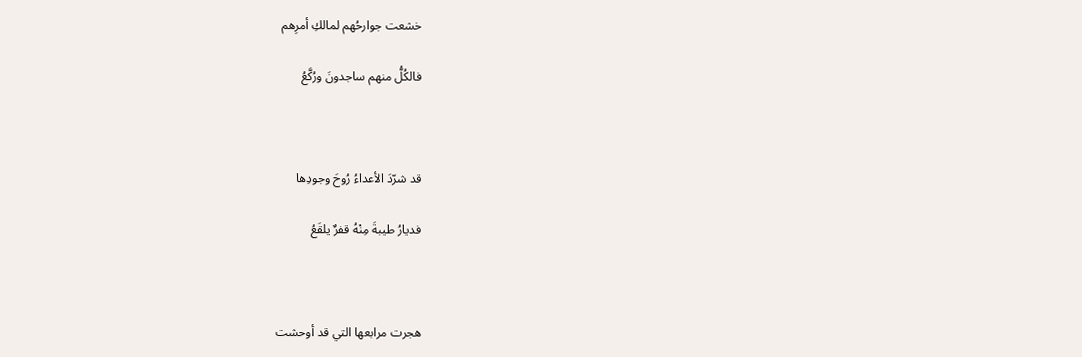خشعت جوارحُهم لمالكِ أمرِهم

فالكُلُّ منهم ساجدونَ ورُكَّعُ



قد شرّدَ الأعداءُ رُوحَ وجودِها

فديارُ طيبةَ مِنْهُ قفرٌ يلقَعُ



هجرت مرابعها التي قد أوحشت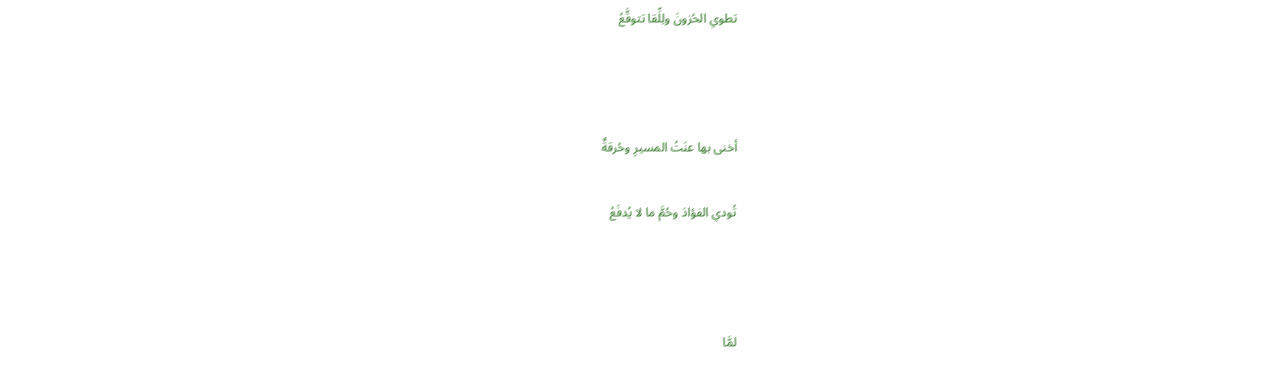تطوي الحُزونَ ولِلِّقا تتوقَّعُ



أخنى بها عنَتُ المسيرِ وحُرقةٌ

تُودي الفؤادَ وحُمَّ ما لا يُدفَعُ



لمَّا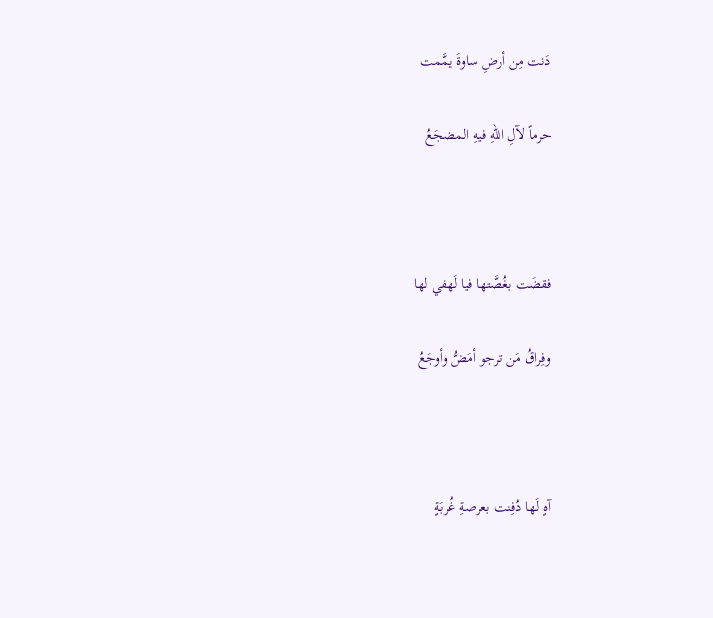دَنت مِن أرضِ ساوةَ يمَّمت

حرماً لآلِ اللهِ فيهِ المضجَعُ



فقضَت بغُصَّتها فيا لَهفي لها

وفِراقُ مَن ترجو أمَضُّ وأوجَعُ



آهٍ لَها دُفِنت بعرصةِ غُربَةٍ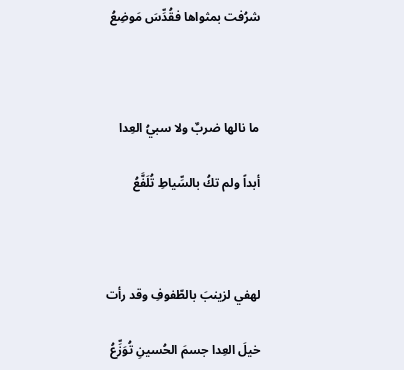شرُفت بمثواها فقُدِّسَ مَوضِعُ



ما نالها ضربٌ ولا سبيُ العِدا

أبداً ولم تكُ بالسِّياطِ تُلَفَّعُ



لهفي لزينبَ بالطّفوفِ وقد رأت

خيلَ العِدا جسمَ الحُسينِ تُوَزِّعُ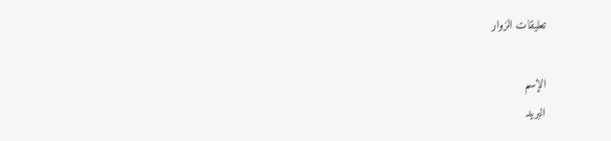تعليقات الزوار

الإسم
البريد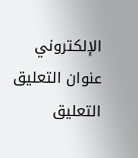الإلكتروني
عنوان التعليق
التعليق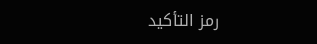رمز التأكيد